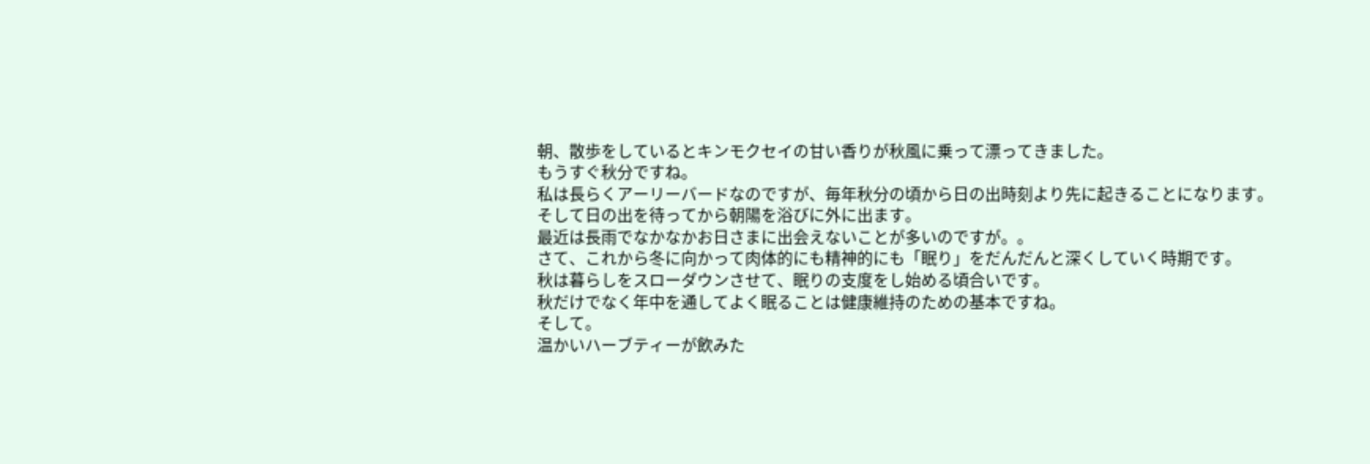朝、散歩をしているとキンモクセイの甘い香りが秋風に乗って漂ってきました。
もうすぐ秋分ですね。
私は長らくアーリーバードなのですが、毎年秋分の頃から日の出時刻より先に起きることになります。
そして日の出を待ってから朝陽を浴びに外に出ます。
最近は長雨でなかなかお日さまに出会えないことが多いのですが。。
さて、これから冬に向かって肉体的にも精神的にも「眠り」をだんだんと深くしていく時期です。
秋は暮らしをスローダウンさせて、眠りの支度をし始める頃合いです。
秋だけでなく年中を通してよく眠ることは健康維持のための基本ですね。
そして。
温かいハーブティーが飲みた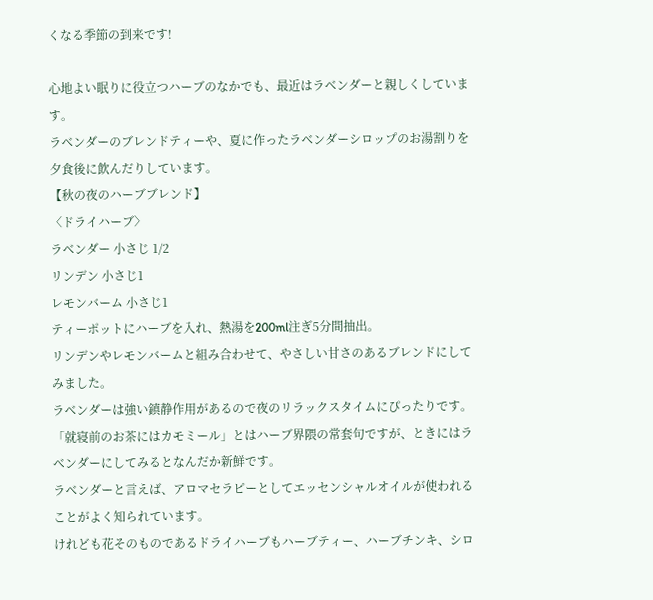くなる季節の到来です!

心地よい眠りに役立つハーブのなかでも、最近はラベンダーと親しくしています。
ラベンダーのブレンドティーや、夏に作ったラベンダーシロップのお湯割りを夕食後に飲んだりしています。
【秋の夜のハーブブレンド】
〈ドライハーブ〉
ラベンダー 小さじ 1/2
リンデン 小さじ1
レモンバーム 小さじ1
ティーポットにハーブを入れ、熱湯を200ml注ぎ5分間抽出。
リンデンやレモンバームと組み合わせて、やさしい甘さのあるブレンドにしてみました。
ラベンダーは強い鎮静作用があるので夜のリラックスタイムにぴったりです。
「就寝前のお茶にはカモミール」とはハーブ界隈の常套句ですが、ときにはラベンダーにしてみるとなんだか新鮮です。
ラベンダーと言えば、アロマセラピーとしてエッセンシャルオイルが使われることがよく知られています。
けれども花そのものであるドライハーブもハーブティー、ハーブチンキ、シロ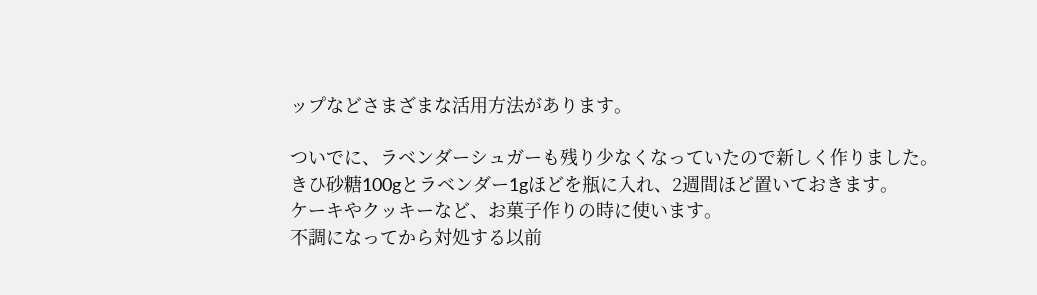ップなどさまざまな活用方法があります。

ついでに、ラベンダーシュガーも残り少なくなっていたので新しく作りました。
きひ砂糖100gとラベンダー1gほどを瓶に入れ、2週間ほど置いておきます。
ケーキやクッキーなど、お菓子作りの時に使います。
不調になってから対処する以前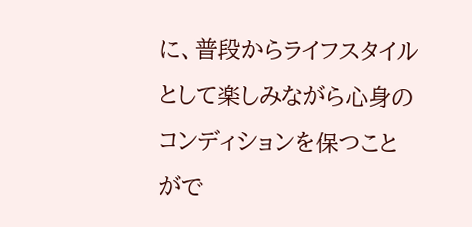に、普段からライフスタイルとして楽しみながら心身のコンディションを保つことがで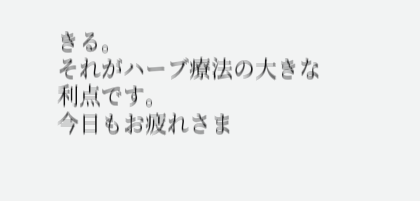きる。
それがハーブ療法の大きな利点です。
今日もお疲れさま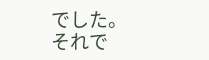でした。
それで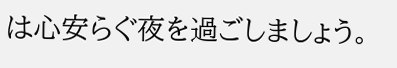は心安らぐ夜を過ごしましょう。